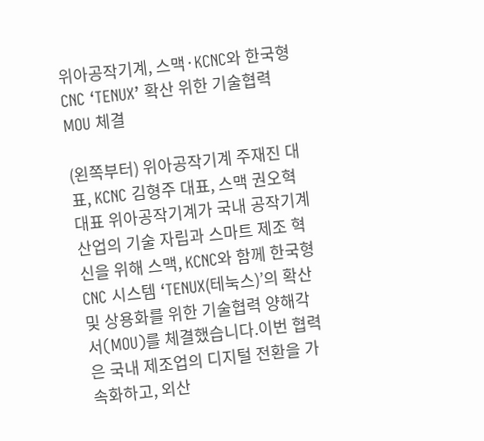위아공작기계, 스맥·KCNC와 한국형 CNC ‘TENUX’ 확산 위한 기술협력 MOU 체결

(왼쪽부터) 위아공작기계 주재진 대표, KCNC 김형주 대표, 스맥 권오혁 대표 위아공작기계가 국내 공작기계 산업의 기술 자립과 스마트 제조 혁신을 위해 스맥, KCNC와 함께 한국형 CNC 시스템 ‘TENUX(테눅스)’의 확산 및 상용화를 위한 기술협력 양해각서(MOU)를 체결했습니다.이번 협력은 국내 제조업의 디지털 전환을 가속화하고, 외산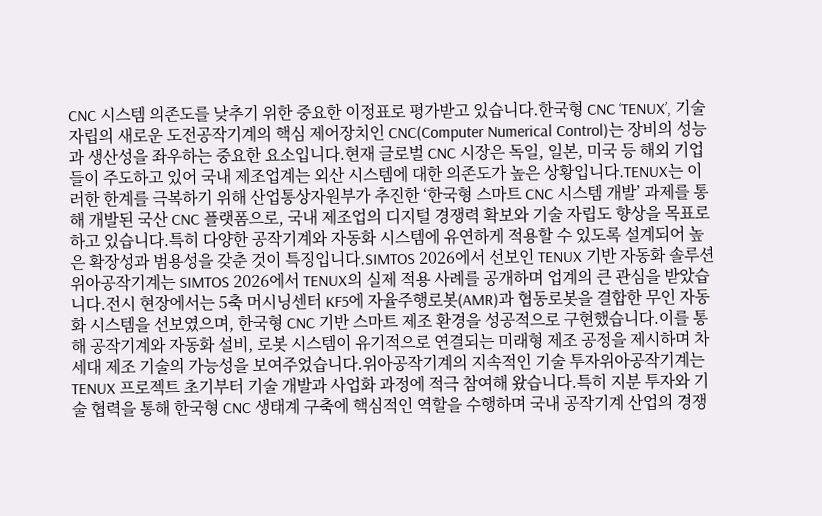CNC 시스템 의존도를 낮추기 위한 중요한 이정표로 평가받고 있습니다.한국형 CNC ‘TENUX’, 기술 자립의 새로운 도전공작기계의 핵심 제어장치인 CNC(Computer Numerical Control)는 장비의 성능과 생산성을 좌우하는 중요한 요소입니다.현재 글로벌 CNC 시장은 독일, 일본, 미국 등 해외 기업들이 주도하고 있어 국내 제조업계는 외산 시스템에 대한 의존도가 높은 상황입니다.TENUX는 이러한 한계를 극복하기 위해 산업통상자원부가 추진한 ‘한국형 스마트 CNC 시스템 개발’ 과제를 통해 개발된 국산 CNC 플랫폼으로, 국내 제조업의 디지털 경쟁력 확보와 기술 자립도 향상을 목표로 하고 있습니다.특히 다양한 공작기계와 자동화 시스템에 유연하게 적용할 수 있도록 설계되어 높은 확장성과 범용성을 갖춘 것이 특징입니다.SIMTOS 2026에서 선보인 TENUX 기반 자동화 솔루션위아공작기계는 SIMTOS 2026에서 TENUX의 실제 적용 사례를 공개하며 업계의 큰 관심을 받았습니다.전시 현장에서는 5축 머시닝센터 KF5에 자율주행로봇(AMR)과 협동로봇을 결합한 무인 자동화 시스템을 선보였으며, 한국형 CNC 기반 스마트 제조 환경을 성공적으로 구현했습니다.이를 통해 공작기계와 자동화 설비, 로봇 시스템이 유기적으로 연결되는 미래형 제조 공정을 제시하며 차세대 제조 기술의 가능성을 보여주었습니다.위아공작기계의 지속적인 기술 투자위아공작기계는 TENUX 프로젝트 초기부터 기술 개발과 사업화 과정에 적극 참여해 왔습니다.특히 지분 투자와 기술 협력을 통해 한국형 CNC 생태계 구축에 핵심적인 역할을 수행하며 국내 공작기계 산업의 경쟁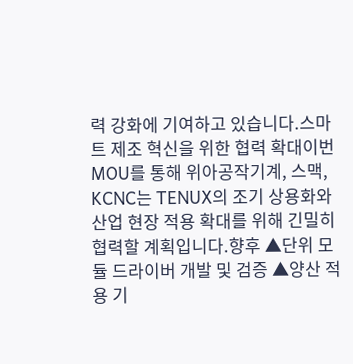력 강화에 기여하고 있습니다.스마트 제조 혁신을 위한 협력 확대이번 MOU를 통해 위아공작기계, 스맥, KCNC는 TENUX의 조기 상용화와 산업 현장 적용 확대를 위해 긴밀히 협력할 계획입니다.향후 ▲단위 모듈 드라이버 개발 및 검증 ▲양산 적용 기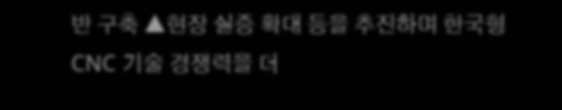반 구축 ▲현장 실증 확대 등을 추진하며 한국형 CNC 기술 경쟁력을 더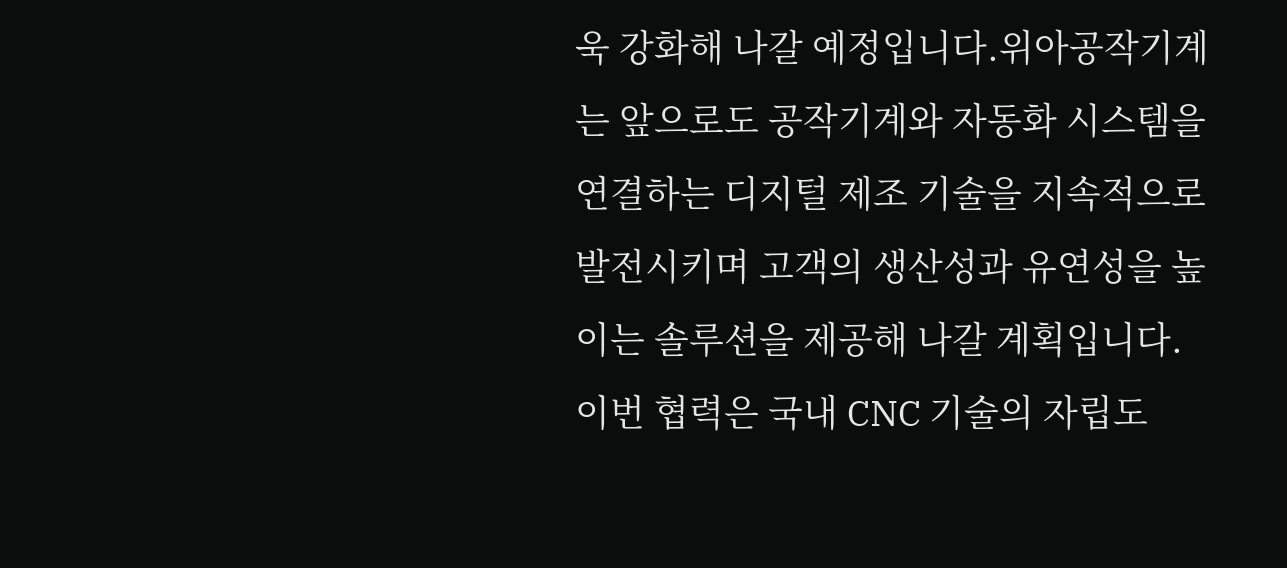욱 강화해 나갈 예정입니다.위아공작기계는 앞으로도 공작기계와 자동화 시스템을 연결하는 디지털 제조 기술을 지속적으로 발전시키며 고객의 생산성과 유연성을 높이는 솔루션을 제공해 나갈 계획입니다.이번 협력은 국내 CNC 기술의 자립도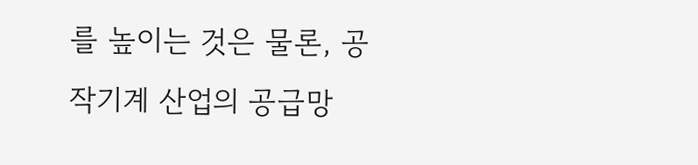를 높이는 것은 물론, 공작기계 산업의 공급망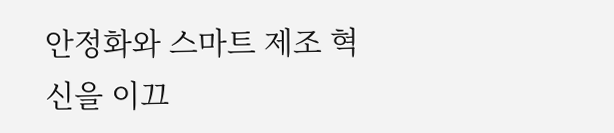안정화와 스마트 제조 혁신을 이끄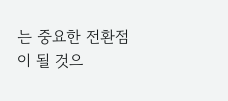는 중요한 전환점이 될 것으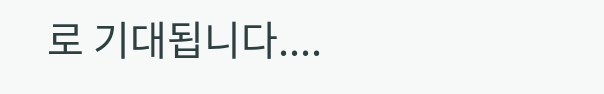로 기대됩니다....